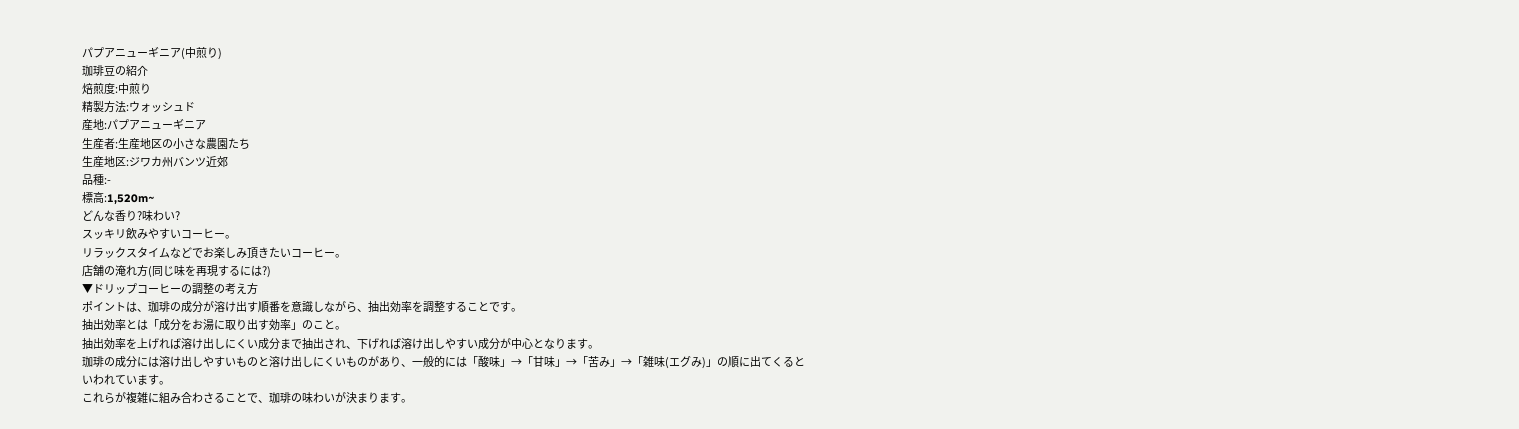パプアニューギニア(中煎り)
珈琲豆の紹介
焙煎度:中煎り
精製方法:ウォッシュド
産地:パプアニューギニア
生産者:生産地区の小さな農園たち
生産地区:ジワカ州バンツ近郊
品種:-
標高:1,520m~
どんな香り?味わい?
スッキリ飲みやすいコーヒー。
リラックスタイムなどでお楽しみ頂きたいコーヒー。
店舗の淹れ方(同じ味を再現するには?)
▼ドリップコーヒーの調整の考え方
ポイントは、珈琲の成分が溶け出す順番を意識しながら、抽出効率を調整することです。
抽出効率とは「成分をお湯に取り出す効率」のこと。
抽出効率を上げれば溶け出しにくい成分まで抽出され、下げれば溶け出しやすい成分が中心となります。
珈琲の成分には溶け出しやすいものと溶け出しにくいものがあり、一般的には「酸味」→「甘味」→「苦み」→「雑味(エグみ)」の順に出てくるといわれています。
これらが複雑に組み合わさることで、珈琲の味わいが決まります。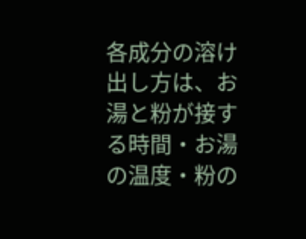各成分の溶け出し方は、お湯と粉が接する時間・お湯の温度・粉の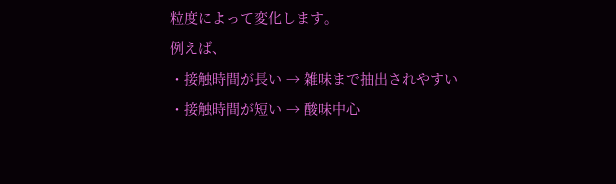粒度によって変化します。
例えば、
・接触時間が長い → 雑味まで抽出されやすい
・接触時間が短い → 酸味中心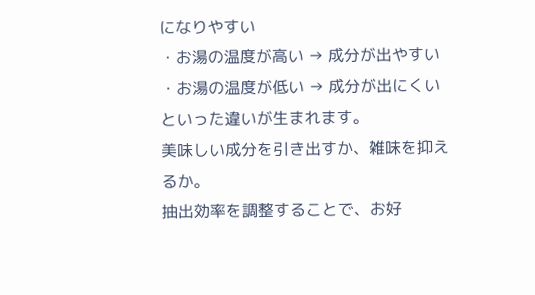になりやすい
・お湯の温度が高い → 成分が出やすい
・お湯の温度が低い → 成分が出にくい
といった違いが生まれます。
美味しい成分を引き出すか、雑味を抑えるか。
抽出効率を調整することで、お好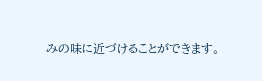みの味に近づけることができます。